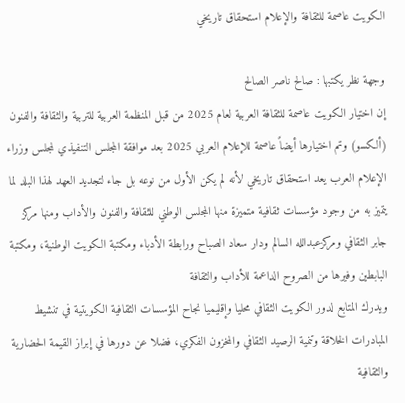الكويت عاصمة للثقافة والإعلام استحقاق تاريخي

وجهة نظر يكتبها : صالح ناصر الصالح
إن اختيار الكويت عاصمة للثقافة العربية لعام 2025 من قبل المنظمة العربية للتربية والثقافة والفنون (ألكسو) وتم اختيارها أيضاً عاصمة للإعلام العربي 2025 بعد موافقة المجلس التنفيذي لمجلس وزراء الإعلام العرب يعد استحقاق تاريخي لأنه لم يكن الأول من نوعه بل جاء لتجديد العهد لهذا البلد لما يتميز به من وجود مؤسسات ثقافية متميزة منها المجلس الوطني للثقافة والفنون والأداب ومنها مركز جابر الثقافي ومركزعبدالله السالم ودار سعاد الصباح ورابطة الأدباء ومكتبة الكويت الوطنية، ومكتبة البابطين وفيرها من الصروح الداعمة للأداب والثقافة
ويدرك المتابع لدور الكويت الثقافي محليا وإقليميا نجاح المؤسسات الثقافية الكويتية في تنشيط المبادرات الخلاقة وتنمية الرصيد الثقافي والمخزون الفكري، فضلا عن دورها في إبراز القيمة الحضارية والثقافية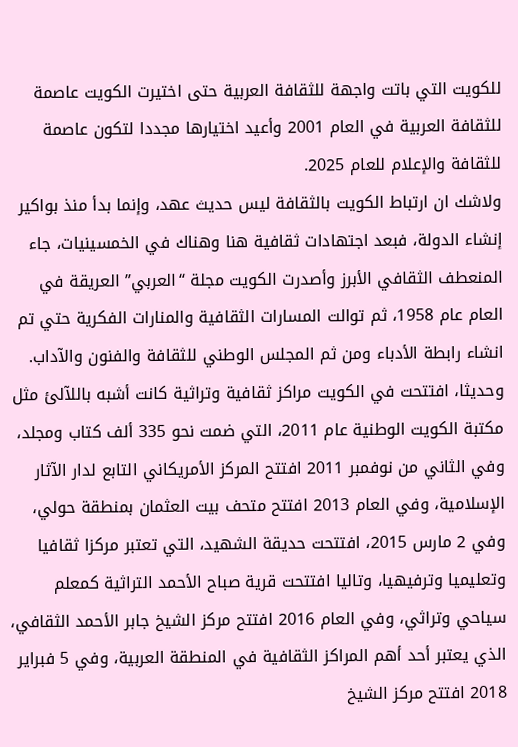للكويت التي باتت واجهة للثقافة العربية حتى اختيرت الكويت عاصمة للثقافة العربية في العام 2001 وأعيد اختيارها مجددا لتكون عاصمة للثقافة والإعلام للعام 2025.
ولاشك ان ارتباط الكويت بالثقافة ليس حديث عهد، وإنما بدأ منذ بواكير إنشاء الدولة، فبعد اجتهادات ثقافية هنا وهناك في الخمسينيات، جاء المنعطف الثقافي الأبرز وأصدرت الكويت مجلة “العربي” العريقة في العام عام 1958، ثم توالت المسارات الثقافية والمنارات الفكرية حتي تم انشاء رابطة الأدباء ومن ثم المجلس الوطني للثقافة والفنون والآداب.
وحديثا، افتتحت في الكويت مراكز ثقافية وتراثية كانت أشبه باللآلئ مثل مكتبة الكويت الوطنية عام 2011، التي ضمت نحو 335 ألف كتاب ومجلد، وفي الثاني من نوفمبر 2011 افتتح المركز الأمريكاني التابع لدار الآثار الإسلامية، وفي العام 2013 افتتح متحف بيت العثمان بمنطقة حولي، وفي 2 مارس 2015، افتتحت حديقة الشهيد، التي تعتبر مركزا ثقافيا وتعليميا وترفيهيا، وتاليا افتتحت قرية صباح الأحمد التراثية كمعلم سياحي وتراثي، وفي العام 2016 افتتح مركز الشيخ جابر الأحمد الثقافي، الذي يعتبر أحد أهم المراكز الثقافية في المنطقة العربية، وفي 5 فبراير 2018 افتتح مركز الشيخ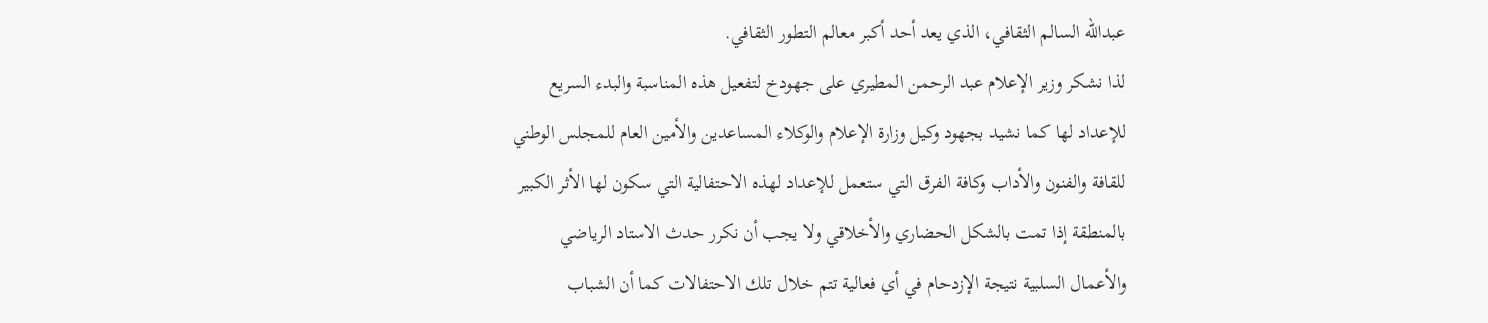عبدالله السالم الثقافي، الذي يعد أحد أكبر معالم التطور الثقافي.
لذا نشكر وزير الإعلام عبد الرحمن المطيري على جهودخ لتفعيل هذه المناسبة والبدء السريع للإعداد لها كما نشيد بجهود وكيل وزارة الإعلام والوكلاء المساعدين والأمين العام للمجلس الوطني للقافة والفنون والأداب وكافة الفرق التي ستعمل للإعداد لهذه الاحتفالية التي سكون لها الأثر الكبير بالمنطقة إذا تمت بالشكل الحضاري والأخلاقي ولا يجب أن نكرر حدث الاستاد الرياضي والأعمال السلبية نتيجة الإزدحام في أي فعالية تتم خلال تلك الاحتفالات كما أن الشباب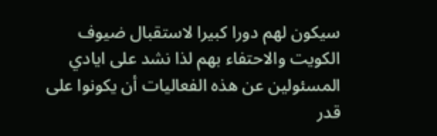سيكون لهم دورا كبيرا لاستقبال ضيوف الكويت والاحتفاء بهم لذا نشد على ايادي المسئولين عن هذه الفعاليات أن يكونوا على قدر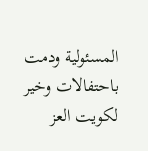المسئولية ودمت باحتفالات وخير لكويت العز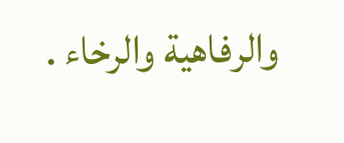والرفاهية والرخاء .